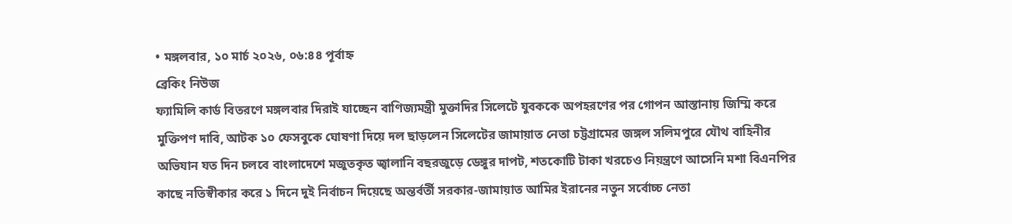• মঙ্গলবার, ১০ মার্চ ২০২৬, ০৬:৪৪ পূর্বাহ্ন
ব্রেকিং নিউজ
ফ্যামিলি কার্ড বিতরণে মঙ্গলবার দিরাই যাচ্ছেন বাণিজ্যমন্ত্রী মুক্তাদির সিলেটে যুবককে অপহরণের পর গোপন আস্তানায় জিম্মি করে মুক্তিপণ দাবি, আটক ১০ ফেসবুকে ঘোষণা দিয়ে দল ছাড়লেন সিলেটের জামায়াত নেতা চট্টগ্রামের জঙ্গল সলিমপুরে যৌথ বাহিনীর অভিযান যত দিন চলবে বাংলাদেশে মজুতকৃত জ্বালানি বছরজুড়ে ডেঙ্গুর দাপট, শতকোটি টাকা খরচেও নিয়ন্ত্রণে আসেনি মশা বিএনপির কাছে নতিস্বীকার করে ১ দিনে দুই নির্বাচন দিয়েছে অন্তর্বর্তী সরকার-জামায়াত আমির ইরানের নতুন সর্বোচ্চ নেতা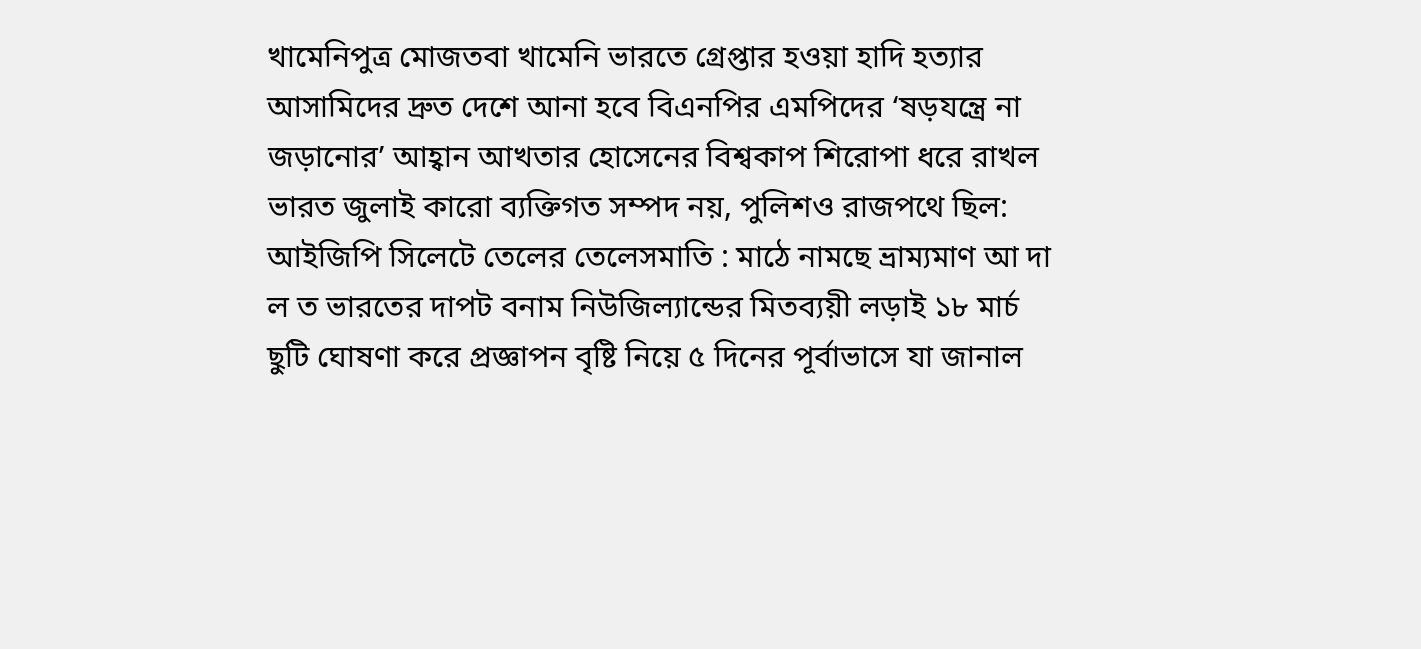খামেনিপুত্র মোজতবা খামেনি ভারতে গ্রেপ্তার হওয়া হাদি হত্যার আসামিদের দ্রুত দেশে আনা হবে বিএনপির এমপিদের ‘ষড়যন্ত্রে না জড়ানোর’ আহ্বান আখতার হোসেনের বিশ্বকাপ শিরোপা ধরে রাখল ভারত জুলাই কারো ব্যক্তিগত সম্পদ নয়, পুলিশও রাজপথে ছিল: আইজিপি সিলেটে তেলের তেলেসমাতি : মাঠে নামছে ভ্রাম্যমাণ আ দা ল ত ভারতের দাপট বনাম নিউজিল্যান্ডের মিতব্যয়ী লড়াই ১৮ মার্চ ছুটি ঘোষণা করে প্রজ্ঞাপন বৃষ্টি নিয়ে ৫ দিনের পূর্বাভাসে যা জানাল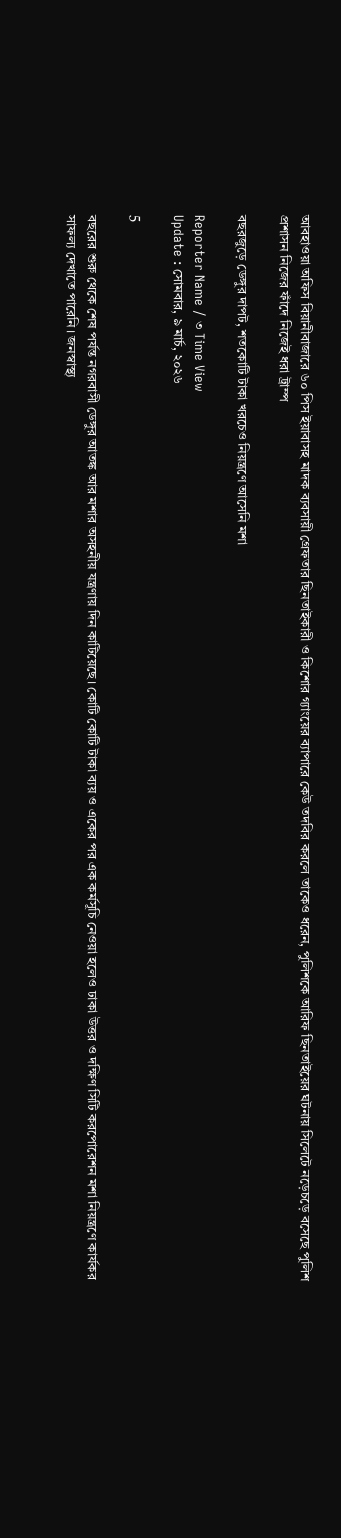আবহাওয়া অফিস বিয়ানীবাজারে ৬০ পিস ইয়াবাসহ মাদক ব্যবসায়ী গ্রেফতার ছিনতাইকারী ও কিশোর গ্যাংয়ের ব্যাপারে কেউ তদবির করলে তাকেও ধরেন, পুলিশকে আরিফ ছিনতাইয়ের ঘটনায় সিলেটে নড়েচড়ে বসেছে পুলিশ প্রশাসন নিজের ফাঁদে নিজেই ধরা ট্রাম্প

বছরজুড়ে ডেঙ্গুর দাপট, শতকোটি টাকা খরচেও নিয়ন্ত্রণে আসেনি মশা

Reporter Name / ৩ Time View
Update : সোমবার, ৯ মার্চ, ২০২৬

5

বছরের শুরু থেকে শেষ পর্যন্ত নগরবাসী ডেঙ্গুর আতঙ্ক আর মশার অসহনীয় যন্ত্রণায় দিন কাটিয়েছে। কোটি কোটি টাকা ব্যয় ও একের পর এক কর্মসূচি নেওয়া হলেও ঢাকা উত্তর ও দক্ষিণ সিটি করপোরেশন মশা নিয়ন্ত্রণে কার্যকর সাফল্য দেখাতে পারেনি। জনস্বাস্থ্য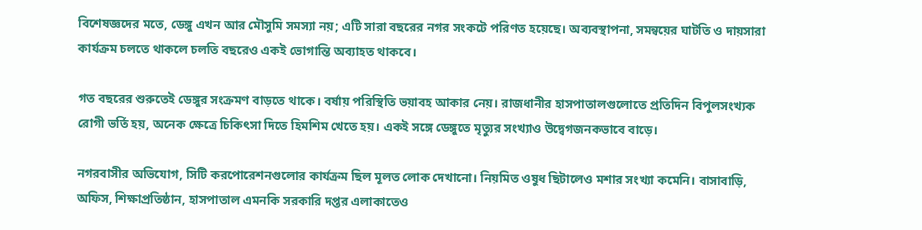বিশেষজ্ঞদের মতে, ডেঙ্গু এখন আর মৌসুমি সমস্যা নয়; এটি সারা বছরের নগর সংকটে পরিণত হয়েছে। অব্যবস্থাপনা, সমন্বয়ের ঘাটতি ও দায়সারা কার্যক্রম চলতে থাকলে চলতি বছরেও একই ভোগান্তি অব্যাহত থাকবে।

গত বছরের শুরুতেই ডেঙ্গুর সংক্রমণ বাড়তে থাকে। বর্ষায় পরিস্থিতি ভয়াবহ আকার নেয়। রাজধানীর হাসপাতালগুলোতে প্রতিদিন বিপুলসংখ্যক রোগী ভর্তি হয়, অনেক ক্ষেত্রে চিকিৎসা দিতে হিমশিম খেতে হয়। একই সঙ্গে ডেঙ্গুতে মৃত্যুর সংখ্যাও উদ্বেগজনকভাবে বাড়ে।

নগরবাসীর অভিযোগ, সিটি করপোরেশনগুলোর কার্যক্রম ছিল মূলত লোক দেখানো। নিয়মিত ওষুধ ছিটালেও মশার সংখ্যা কমেনি। বাসাবাড়ি, অফিস, শিক্ষাপ্রতিষ্ঠান, হাসপাতাল এমনকি সরকারি দপ্তর এলাকাতেও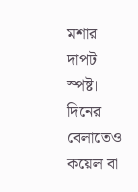মশার দাপট স্পষ্ট। দিনের বেলাতেও কয়েল বা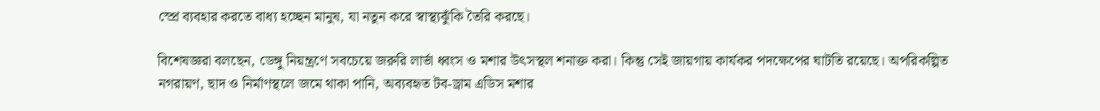স্প্রে ব্যবহার করতে বাধ্য হচ্ছেন মানুষ, যা নতুন করে স্বাস্থ্যঝুঁকি তৈরি করছে।

বিশেষজ্ঞরা বলছেন, ডেঙ্গু নিয়ন্ত্রণে সবচেয়ে জরুরি লার্ভা ধ্বংস ও মশার উৎসস্থল শনাক্ত করা। কিন্তু সেই জায়গায় কার্যকর পদক্ষেপের ঘাটতি রয়েছে। অপরিকল্পিত নগরায়ণ, ছাদ ও নির্মাণস্থলে জমে থাকা পানি, অব্যবহৃত টব-ড্রাম এডিস মশার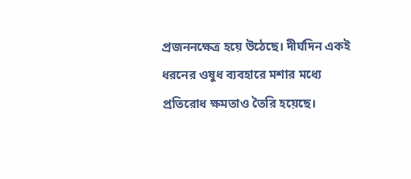প্রজননক্ষেত্র হয়ে উঠেছে। দীর্ঘদিন একই ধরনের ওষুধ ব্যবহারে মশার মধ্যে প্রতিরোধ ক্ষমতাও তৈরি হয়েছে।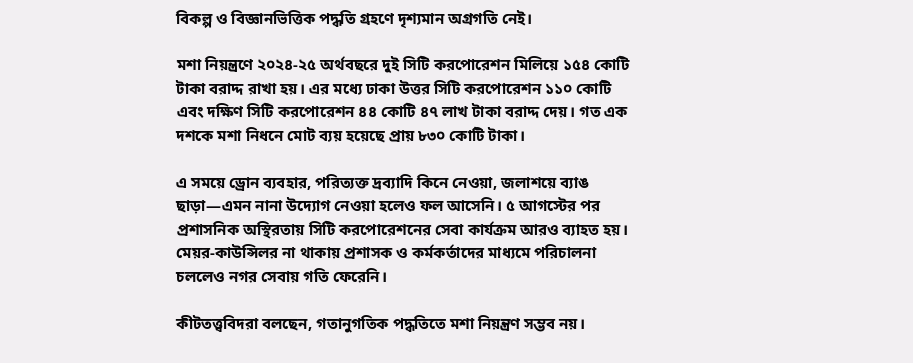বিকল্প ও বিজ্ঞানভিত্তিক পদ্ধতি গ্রহণে দৃশ্যমান অগ্রগতি নেই।

মশা নিয়ন্ত্রণে ২০২৪-২৫ অর্থবছরে দুই সিটি করপোরেশন মিলিয়ে ১৫৪ কোটি টাকা বরাদ্দ রাখা হয়। এর মধ্যে ঢাকা উত্তর সিটি করপোরেশন ১১০ কোটি এবং দক্ষিণ সিটি করপোরেশন ৪৪ কোটি ৪৭ লাখ টাকা বরাদ্দ দেয়। গত এক দশকে মশা নিধনে মোট ব্যয় হয়েছে প্রায় ৮৩০ কোটি টাকা।

এ সময়ে ড্রোন ব্যবহার, পরিত্যক্ত দ্রব্যাদি কিনে নেওয়া, জলাশয়ে ব্যাঙ ছাড়া—এমন নানা উদ্যোগ নেওয়া হলেও ফল আসেনি। ৫ আগস্টের পর প্রশাসনিক অস্থিরতায় সিটি করপোরেশনের সেবা কার্যক্রম আরও ব্যাহত হয়। মেয়র-কাউন্সিলর না থাকায় প্রশাসক ও কর্মকর্তাদের মাধ্যমে পরিচালনা চললেও নগর সেবায় গতি ফেরেনি।

কীটতত্ত্ববিদরা বলছেন, গতানুগতিক পদ্ধতিতে মশা নিয়ন্ত্রণ সম্ভব নয়।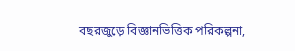বছরজুড়ে বিজ্ঞানভিত্তিক পরিকল্পনা,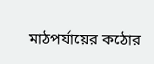মাঠপর্যায়ের কঠোর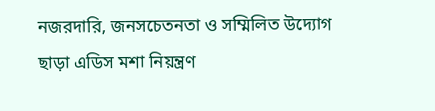নজরদারি, জনসচেতনতা ও সম্মিলিত উদ্যোগ ছাড়া এডিস মশা নিয়ন্ত্রণ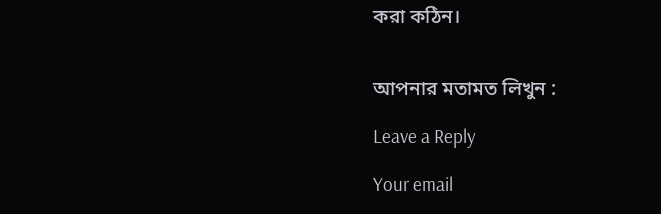করা কঠিন।


আপনার মতামত লিখুন :

Leave a Reply

Your email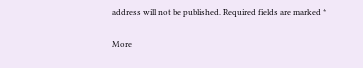address will not be published. Required fields are marked *

More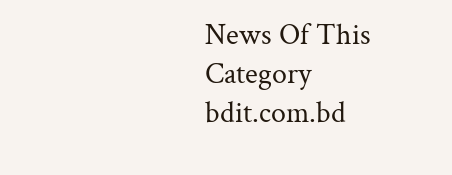News Of This Category
bdit.com.bd